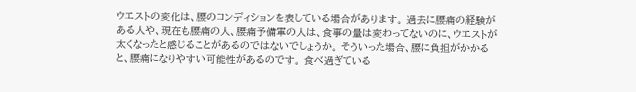ウエストの変化は、腰のコンディションを表している場合があります。 過去に腰痛の経験がある人や、現在も腰痛の人、腰痛予備軍の人は、食事の量は変わってないのに、ウエストが太くなったと感じることがあるのではないでしょうか。 そういった場合、腰に負担がかかると、腰痛になりやすい可能性があるのです。 食べ過ぎている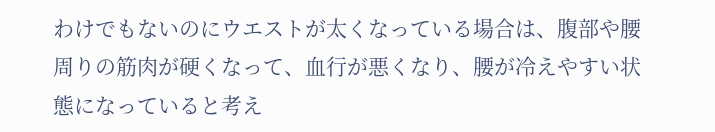わけでもないのにウエストが太くなっている場合は、腹部や腰周りの筋肉が硬くなって、血行が悪くなり、腰が冷えやすい状態になっていると考え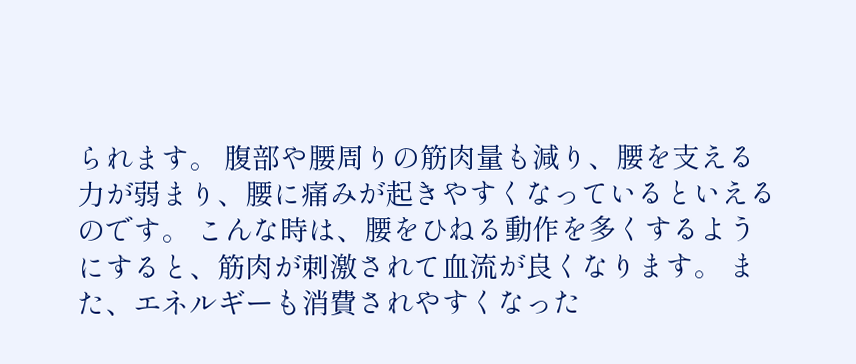られます。 腹部や腰周りの筋肉量も減り、腰を支える力が弱まり、腰に痛みが起きやすくなっているといえるのです。 こんな時は、腰をひねる動作を多くするようにすると、筋肉が刺激されて血流が良くなります。 また、エネルギーも消費されやすくなった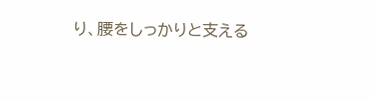り、腰をしっかりと支える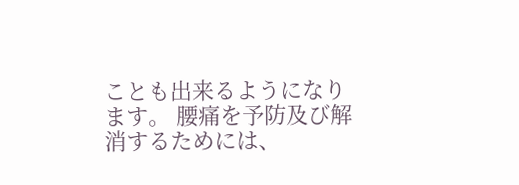ことも出来るようになります。 腰痛を予防及び解消するためには、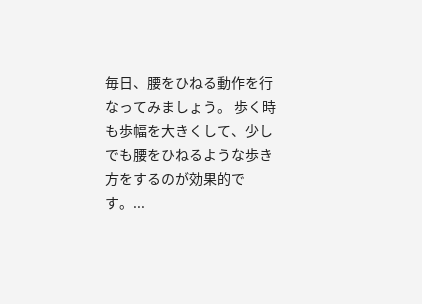毎日、腰をひねる動作を行なってみましょう。 歩く時も歩幅を大きくして、少しでも腰をひねるような歩き方をするのが効果的です。...